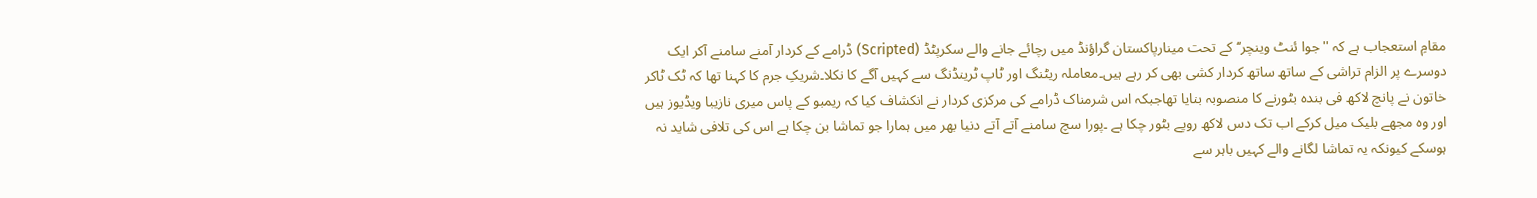مقامِ استعجاب ہے کہ ''جوا ئنٹ وینچر‘‘ کے تحت مینارپاکستان گراؤنڈ میں رچائے جانے والے سکرپٹڈ (Scripted) ڈرامے کے کردار آمنے سامنے آکر ایک دوسرے پر الزام تراشی کے ساتھ ساتھ کردار کشی بھی کر رہے ہیں۔معاملہ ریٹنگ اور ٹاپ ٹرینڈنگ سے کہیں آگے کا نکلا۔شریکِ جرم کا کہنا تھا کہ ٹک ٹاکر خاتون نے پانچ لاکھ فی بندہ بٹورنے کا منصوبہ بنایا تھاجبکہ اس شرمناک ڈرامے کی مرکزی کردار نے انکشاف کیا کہ ریمبو کے پاس میری نازیبا ویڈیوز ہیں اور وہ مجھے بلیک میل کرکے اب تک دس لاکھ روپے بٹور چکا ہے ۔پورا سچ سامنے آتے آتے دنیا بھر میں ہمارا جو تماشا بن چکا ہے اس کی تلافی شاید نہ ہوسکے کیونکہ یہ تماشا لگانے والے کہیں باہر سے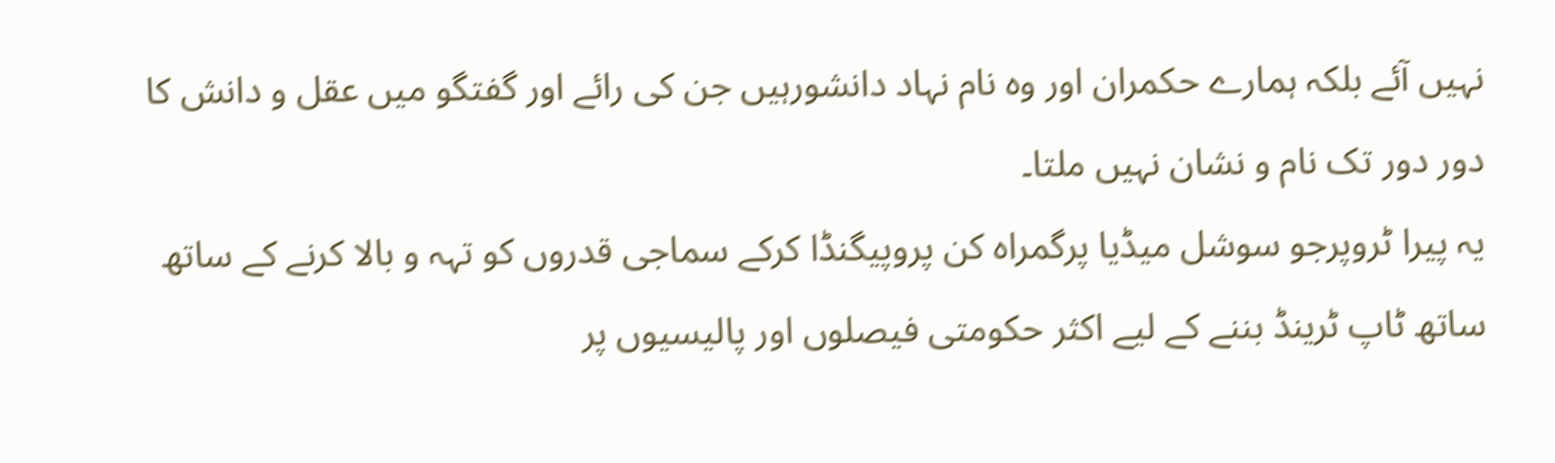نہیں آئے بلکہ ہمارے حکمران اور وہ نام نہاد دانشورہیں جن کی رائے اور گفتگو میں عقل و دانش کا دور دور تک نام و نشان نہیں ملتا۔
یہ پیرا ٹروپرجو سوشل میڈیا پرگمراہ کن پروپیگنڈا کرکے سماجی قدروں کو تہہ و بالا کرنے کے ساتھ ساتھ ٹاپ ٹرینڈ بننے کے لیے اکثر حکومتی فیصلوں اور پالیسیوں پر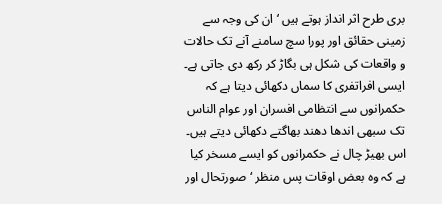بری طرح اثر انداز ہوتے ہیں ‘ ان کی وجہ سے زمینی حقائق اور پورا سچ سامنے آنے تک حالات و واقعات کی شکل ہی بگاڑ کر رکھ دی جاتی ہے۔ ایسی افراتفری کا سماں دکھائی دیتا ہے کہ حکمرانوں سے انتظامی افسران اور عوام الناس تک سبھی اندھا دھند بھاگتے دکھائی دیتے ہیں۔ اس بھیڑ چال نے حکمرانوں کو ایسے مسخر کیا ہے کہ وہ بعض اوقات پس منظر ‘صورتحال اور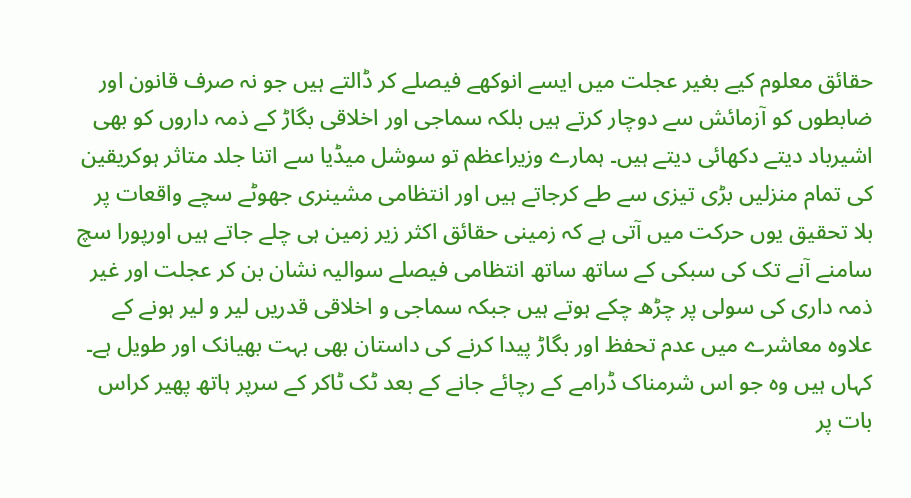حقائق معلوم کیے بغیر عجلت میں ایسے انوکھے فیصلے کر ڈالتے ہیں جو نہ صرف قانون اور ضابطوں کو آزمائش سے دوچار کرتے ہیں بلکہ سماجی اور اخلاقی بگاڑ کے ذمہ داروں کو بھی اشیرباد دیتے دکھائی دیتے ہیں۔ ہمارے وزیراعظم تو سوشل میڈیا سے اتنا جلد متاثر ہوکریقین کی تمام منزلیں بڑی تیزی سے طے کرجاتے ہیں اور انتظامی مشینری جھوٹے سچے واقعات پر بلا تحقیق یوں حرکت میں آتی ہے کہ زمینی حقائق اکثر زیر زمین ہی چلے جاتے ہیں اورپورا سچ سامنے آنے تک کی سبکی کے ساتھ ساتھ انتظامی فیصلے سوالیہ نشان بن کر عجلت اور غیر ذمہ داری کی سولی پر چڑھ چکے ہوتے ہیں جبکہ سماجی و اخلاقی قدریں لیر و لیر ہونے کے علاوہ معاشرے میں عدم تحفظ اور بگاڑ پیدا کرنے کی داستان بھی بہت بھیانک اور طویل ہے۔
کہاں ہیں وہ جو اس شرمناک ڈرامے کے رچائے جانے کے بعد ٹک ٹاکر کے سرپر ہاتھ پھیر کراس بات پر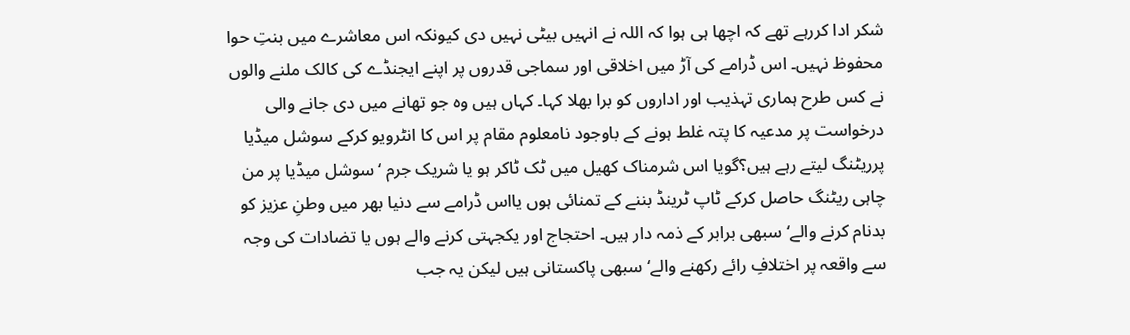شکر ادا کررہے تھے کہ اچھا ہی ہوا کہ اللہ نے انہیں بیٹی نہیں دی کیونکہ اس معاشرے میں بنتِ حوا محفوظ نہیں۔ اس ڈرامے کی آڑ میں اخلاقی اور سماجی قدروں پر اپنے ایجنڈے کی کالک ملنے والوں نے کس طرح ہماری تہذیب اور اداروں کو برا بھلا کہا۔ کہاں ہیں وہ جو تھانے میں دی جانے والی درخواست پر مدعیہ کا پتہ غلط ہونے کے باوجود نامعلوم مقام پر اس کا انٹرویو کرکے سوشل میڈیا پرریٹنگ لیتے رہے ہیں؟گویا اس شرمناک کھیل میں ٹک ٹاکر ہو یا شریک جرم ‘سوشل میڈیا پر من چاہی ریٹنگ حاصل کرکے ٹاپ ٹرینڈ بننے کے تمنائی ہوں یااس ڈرامے سے دنیا بھر میں وطنِ عزیز کو بدنام کرنے والے‘سبھی برابر کے ذمہ دار ہیں۔ احتجاج اور یکجہتی کرنے والے ہوں یا تضادات کی وجہ سے واقعہ پر اختلافِ رائے رکھنے والے‘ سبھی پاکستانی ہیں لیکن یہ جب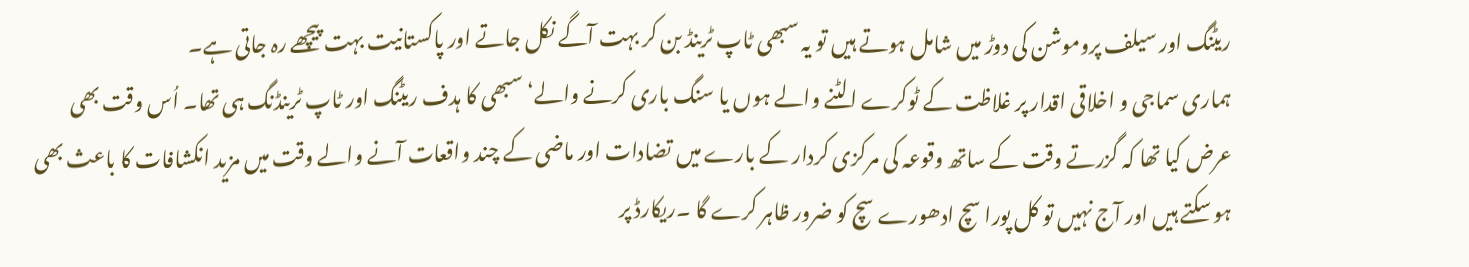ریٹنگ اور سیلف پروموشن کی دوڑ میں شامل ہوتے ہیں تو یہ سبھی ٹاپ ٹرینڈ بن کر بہت آگے نکل جاتے اور پاکستانیت بہت پیچھے رہ جاتی ہے۔
ہماری سماجی و اخلاقی اقدار پر غلاظت کے ٹوکرے الٹنے والے ہوں یا سنگ باری کرنے والے‘ سبھی کا ہدف ریٹنگ اور ٹاپ ٹرینڈنگ ہی تھا۔ اُس وقت بھی عرض کیا تھا کہ گزرتے وقت کے ساتھ وقوعہ کی مرکزی کردار کے بارے میں تضادات اور ماضی کے چند واقعات آنے والے وقت میں مزید انکشافات کا باعث بھی ہو سکتے ہیں اور آج نہیں تو کل پورا سچ ادھورے سچ کو ضرور ظاہر کرے گا ۔ریکارڈ پر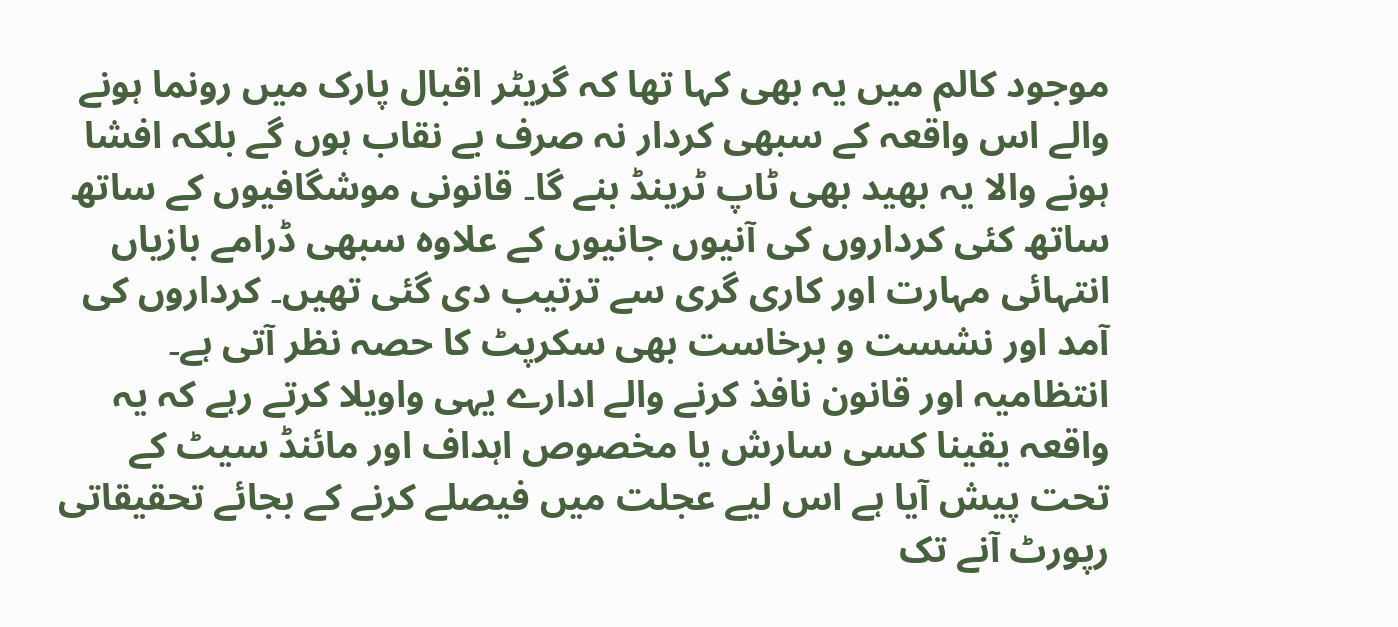موجود کالم میں یہ بھی کہا تھا کہ گریٹر اقبال پارک میں رونما ہونے والے اس واقعہ کے سبھی کردار نہ صرف بے نقاب ہوں گے بلکہ افشا ہونے والا یہ بھید بھی ٹاپ ٹرینڈ بنے گا۔ قانونی موشگافیوں کے ساتھ ساتھ کئی کرداروں کی آنیوں جانیوں کے علاوہ سبھی ڈرامے بازیاں انتہائی مہارت اور کاری گری سے ترتیب دی گئی تھیں۔ کرداروں کی آمد اور نشست و برخاست بھی سکرپٹ کا حصہ نظر آتی ہے۔ انتظامیہ اور قانون نافذ کرنے والے ادارے یہی واویلا کرتے رہے کہ یہ واقعہ یقینا کسی سارش یا مخصوص اہداف اور مائنڈ سیٹ کے تحت پیش آیا ہے اس لیے عجلت میں فیصلے کرنے کے بجائے تحقیقاتی رپورٹ آنے تک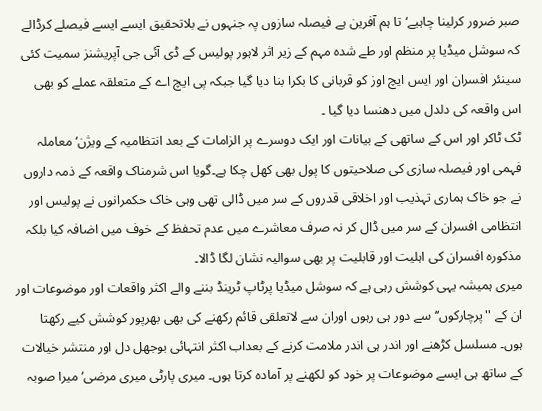صبر ضرور کرلینا چاہیے‘تا ہم آفرین ہے فیصلہ سازوں پہ جنہوں نے بلاتحقیق ایسے ایسے فیصلے کرڈالے کہ سوشل میڈیا پر منظم اور طے شدہ مہم کے زیر اثر لاہور پولیس کے ڈی آئی جی آپریشنز سمیت کئی سینئر افسران اور ایس ایچ اوز کو قربانی کا بکرا بنا دیا گیا جبکہ پی ایچ اے کے متعلقہ عملے کو بھی اس واقعہ کی دلدل میں دھنسا دیا گیا ۔
ٹک ٹاکر اور اس کے ساتھی کے بیانات اور ایک دوسرے پر الزامات کے بعد انتظامیہ کے ویژن‘ معاملہ فہمی اور فیصلہ سازی کی صلاحیتوں کا پول بھی کھل چکا ہے۔گویا اس شرمناک واقعہ کے ذمہ داروں نے جو خاک ہماری تہذیب اور اخلاقی قدروں کے سر میں ڈالی تھی وہی خاک حکمرانوں نے پولیس اور انتظامی افسران کے سر میں ڈال کر نہ صرف معاشرے میں عدم تحفظ کے خوف میں اضافہ کیا بلکہ مذکورہ افسران کی اہلیت اور قابلیت پر بھی سوالیہ نشان لگا ڈالا۔
میری ہمیشہ یہی کوشش رہی ہے کہ سوشل میڈیا پرٹاپ ٹرینڈ بننے والے اکثر واقعات اور موضوعات اور ان کے ''پرچارکوں‘‘ سے دور ہی رہوں اوران سے لاتعلقی قائم رکھنے کی بھی بھرپور کوشش کیے رکھتا ہوں۔ مسلسل کڑھنے اور اندر ہی اندر ملامت کرنے کے بعداب اکثر انتہائی بوجھل دل اور منتشر خیالات کے ساتھ ہی ایسے موضوعات پر خود کو لکھنے پر آمادہ کرتا ہوں۔ میری پارٹی میری مرضی‘ میرا صوبہ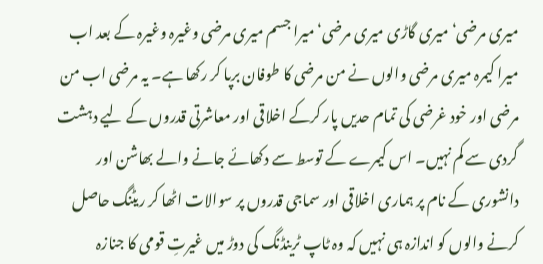میری مرضی‘ میری گاڑی میری مرضی‘ میرا جسم میری مرضی وغیرہ وغیرہ کے بعد اب میرا کیمرہ میری مرضی والوں نے من مرضی کا طوفان برپا کر رکھا ہے۔ یہ مرضی اب من مرضی اور خود غرضی کی تمام حدیں پار کرکے اخلاقی اور معاشرتی قدروں کے لیے دہشت گردی سے کم نہیں۔ اس کیمرے کے توسط سے دکھائے جانے والے بھاشن اور دانشوری کے نام پر ہماری اخلاقی اور سماجی قدروں پر سوالات اٹھا کر ریٹنگ حاصل کرنے والوں کو اندازہ ہی نہیں کہ وہ ٹاپ ٹرینڈنگ کی دوڑ میں غیرتِ قومی کا جنازہ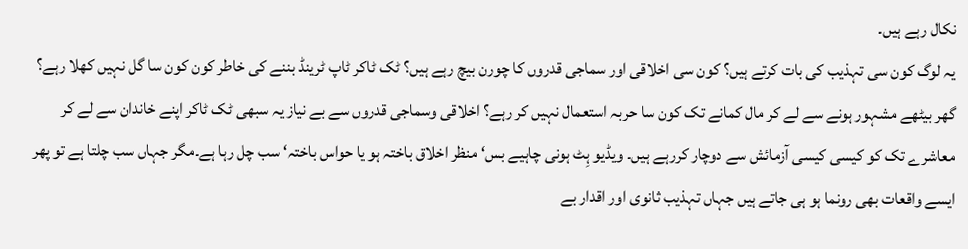نکال رہے ہیں۔
یہ لوگ کون سی تہذیب کی بات کرتے ہیں؟ کون سی اخلاقی اور سماجی قدروں کا چورن بیچ رہے ہیں؟ ٹک ٹاکر ٹاپ ٹرینڈ بننے کی خاطر کون کون سا گل نہیں کھلا رہے؟ گھر بیٹھے مشہور ہونے سے لے کر مال کمانے تک کون سا حربہ استعمال نہیں کر رہے؟ اخلاقی وسماجی قدروں سے بے نیاز یہ سبھی ٹک ٹاکر اپنے خاندان سے لے کر معاشرے تک کو کیسی کیسی آزمائش سے دوچار کررہے ہیں۔ ویڈیو ہِٹ ہونی چاہیے بس‘ منظر اخلاق باختہ ہو یا حواس باختہ‘ سب چل رہا ہے۔مگر جہاں سب چلتا ہے تو پھر ایسے واقعات بھی رونما ہو ہی جاتے ہیں جہاں تہذیب ثانوی اور اقدار بے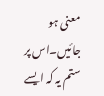معنی ہو جائیں۔اس پر ستم یہ کہ ایسے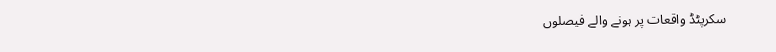سکرپٹڈ واقعات پر ہونے والے فیصلوں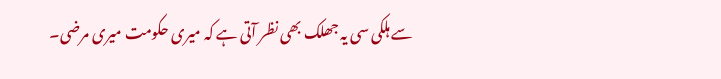سے ہلکی سی یہ جھلک بھی نظر آتی ہے کہ میری حکومت میری مرضی۔